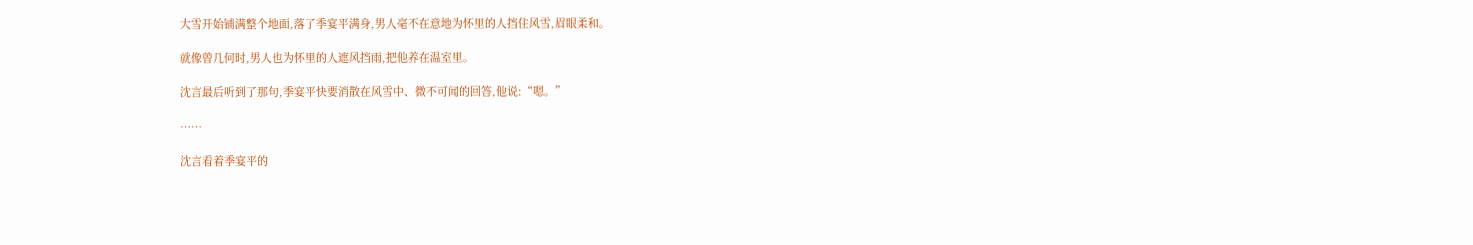大雪开始铺满整个地面,落了季宴平满身,男人毫不在意地为怀里的人挡住风雪,眉眼柔和。

就像曾几何时,男人也为怀里的人遮风挡雨,把他养在温室里。

沈言最后听到了那句,季宴平快要消散在风雪中、微不可闻的回答,他说:“嗯。”

……

沈言看着季宴平的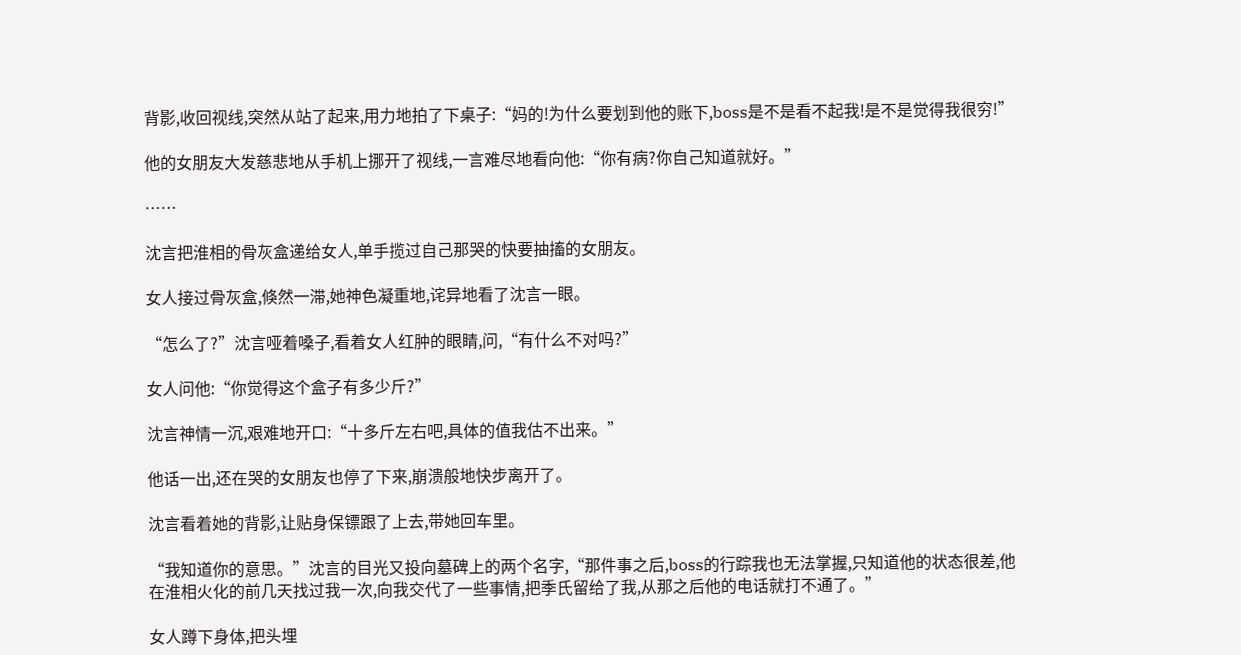背影,收回视线,突然从站了起来,用力地拍了下桌子:“妈的!为什么要划到他的账下,boss是不是看不起我!是不是觉得我很穷!”

他的女朋友大发慈悲地从手机上挪开了视线,一言难尽地看向他:“你有病?你自己知道就好。”

……

沈言把淮相的骨灰盒递给女人,单手揽过自己那哭的快要抽搐的女朋友。

女人接过骨灰盒,倏然一滞,她神色凝重地,诧异地看了沈言一眼。

“怎么了?”沈言哑着嗓子,看着女人红肿的眼睛,问,“有什么不对吗?”

女人问他:“你觉得这个盒子有多少斤?”

沈言神情一沉,艰难地开口:“十多斤左右吧,具体的值我估不出来。”

他话一出,还在哭的女朋友也停了下来,崩溃般地快步离开了。

沈言看着她的背影,让贴身保镖跟了上去,带她回车里。

“我知道你的意思。”沈言的目光又投向墓碑上的两个名字,“那件事之后,boss的行踪我也无法掌握,只知道他的状态很差,他在淮相火化的前几天找过我一次,向我交代了一些事情,把季氏留给了我,从那之后他的电话就打不通了。”

女人蹲下身体,把头埋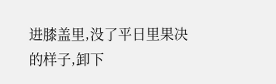进膝盖里,没了平日里果决的样子,卸下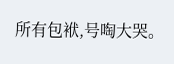所有包袱,号啕大哭。